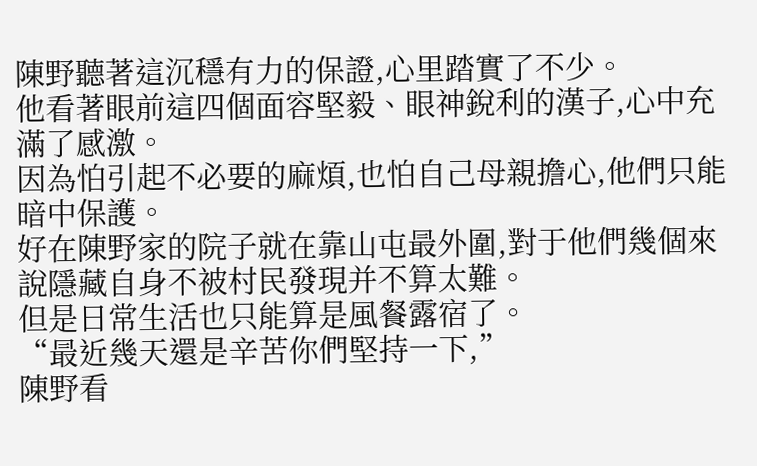陳野聽著這沉穩有力的保證,心里踏實了不少。
他看著眼前這四個面容堅毅、眼神銳利的漢子,心中充滿了感激。
因為怕引起不必要的麻煩,也怕自己母親擔心,他們只能暗中保護。
好在陳野家的院子就在靠山屯最外圍,對于他們幾個來說隱藏自身不被村民發現并不算太難。
但是日常生活也只能算是風餐露宿了。
“最近幾天還是辛苦你們堅持一下,”
陳野看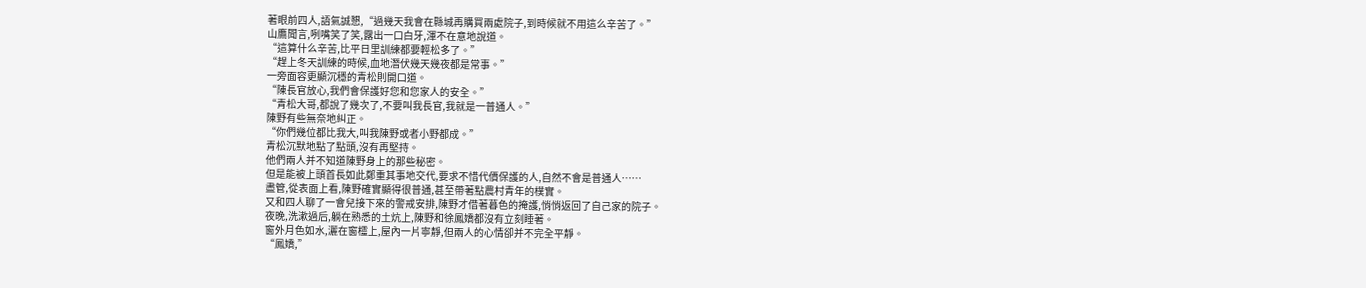著眼前四人,語氣誠懇,“過幾天我會在縣城再購買兩處院子,到時候就不用這么辛苦了。”
山鷹聞言,咧嘴笑了笑,露出一口白牙,渾不在意地說道。
“這算什么辛苦,比平日里訓練都要輕松多了。”
“趕上冬天訓練的時候,血地潛伏幾天幾夜都是常事。”
一旁面容更顯沉穩的青松則開口道。
“陳長官放心,我們會保護好您和您家人的安全。”
“青松大哥,都說了幾次了,不要叫我長官,我就是一普通人。”
陳野有些無奈地糾正。
“你們幾位都比我大,叫我陳野或者小野都成。”
青松沉默地點了點頭,沒有再堅持。
他們兩人并不知道陳野身上的那些秘密。
但是能被上頭首長如此鄭重其事地交代,要求不惜代價保護的人,自然不會是普通人……
盡管,從表面上看,陳野確實顯得很普通,甚至帶著點農村青年的樸實。
又和四人聊了一會兒接下來的警戒安排,陳野才借著暮色的掩護,悄悄返回了自己家的院子。
夜晚,洗漱過后,躺在熟悉的土炕上,陳野和徐鳳嬌都沒有立刻睡著。
窗外月色如水,灑在窗欞上,屋內一片寧靜,但兩人的心情卻并不完全平靜。
“鳳嬌,”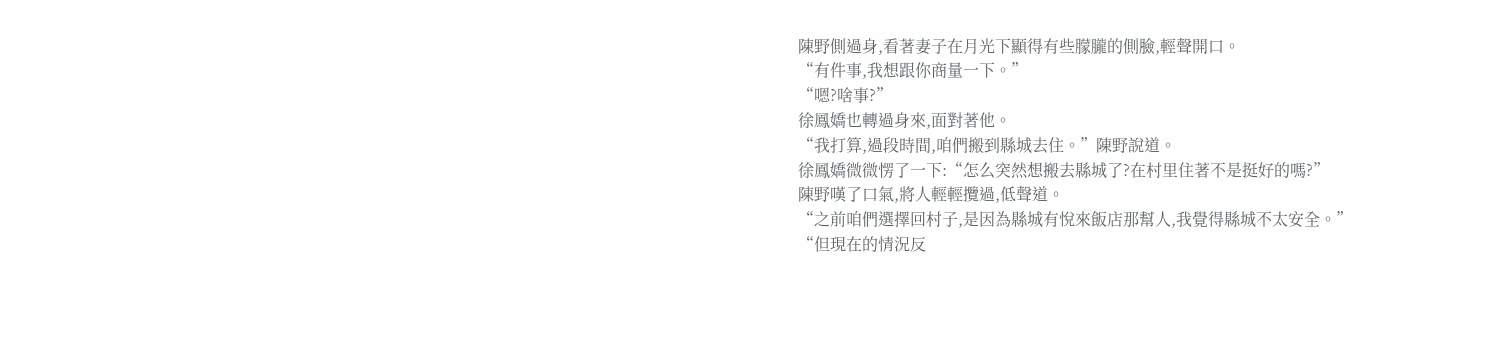陳野側過身,看著妻子在月光下顯得有些朦朧的側臉,輕聲開口。
“有件事,我想跟你商量一下。”
“嗯?啥事?”
徐鳳嬌也轉過身來,面對著他。
“我打算,過段時間,咱們搬到縣城去住。”陳野說道。
徐鳳嬌微微愣了一下:“怎么突然想搬去縣城了?在村里住著不是挺好的嗎?”
陳野嘆了口氣,將人輕輕攬過,低聲道。
“之前咱們選擇回村子,是因為縣城有悅來飯店那幫人,我覺得縣城不太安全。”
“但現在的情況反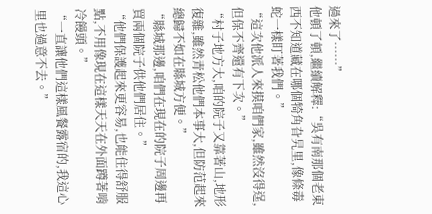過來了……”
他頓了頓,繼續解釋:“吳有南那個老東西不知道藏在哪個犄角旮旯里,像條毒蛇一樣盯著我們。”
“這次他派人來摸咱們家,雖然沒得逞,但保不齊還有下次。”
“村子地方大,咱的院子又靠著山,地形復雜,雖然青松他們本事大,但防范起來總歸不如在縣城方便。”
“縣城那邊,咱們在現在的院子周邊再買兩個院子供他們居住。”
“他們保護起來更容易,也能住得舒服點,不用像現在這樣天天在外面蹲著啃冷饅頭。”
“一直讓他們這樣風餐露宿的,我這心里也過意不去。”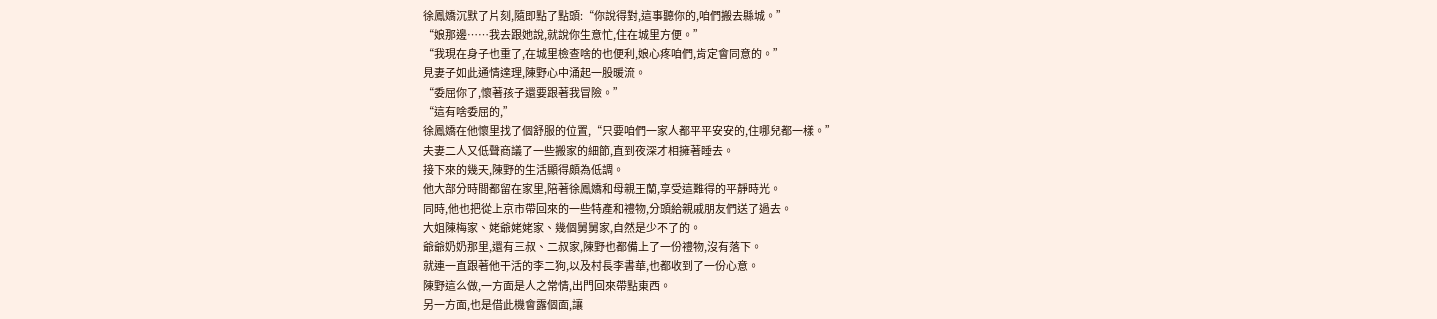徐鳳嬌沉默了片刻,隨即點了點頭:“你說得對,這事聽你的,咱們搬去縣城。”
“娘那邊……我去跟她說,就說你生意忙,住在城里方便。”
“我現在身子也重了,在城里檢查啥的也便利,娘心疼咱們,肯定會同意的。”
見妻子如此通情達理,陳野心中涌起一股暖流。
“委屈你了,懷著孩子還要跟著我冒險。”
“這有啥委屈的,”
徐鳳嬌在他懷里找了個舒服的位置,“只要咱們一家人都平平安安的,住哪兒都一樣。”
夫妻二人又低聲商議了一些搬家的細節,直到夜深才相擁著睡去。
接下來的幾天,陳野的生活顯得頗為低調。
他大部分時間都留在家里,陪著徐鳳嬌和母親王蘭,享受這難得的平靜時光。
同時,他也把從上京市帶回來的一些特產和禮物,分頭給親戚朋友們送了過去。
大姐陳梅家、姥爺姥姥家、幾個舅舅家,自然是少不了的。
爺爺奶奶那里,還有三叔、二叔家,陳野也都備上了一份禮物,沒有落下。
就連一直跟著他干活的李二狗,以及村長李書華,也都收到了一份心意。
陳野這么做,一方面是人之常情,出門回來帶點東西。
另一方面,也是借此機會露個面,讓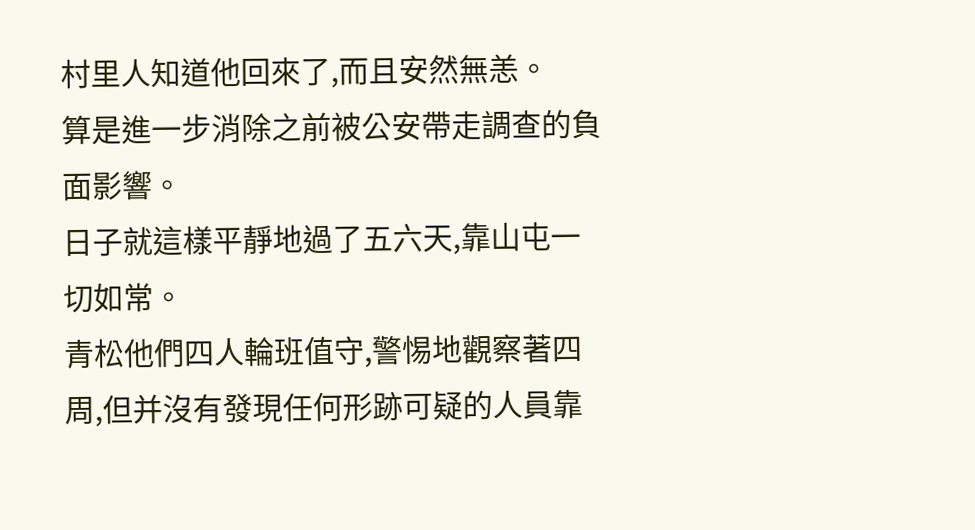村里人知道他回來了,而且安然無恙。
算是進一步消除之前被公安帶走調查的負面影響。
日子就這樣平靜地過了五六天,靠山屯一切如常。
青松他們四人輪班值守,警惕地觀察著四周,但并沒有發現任何形跡可疑的人員靠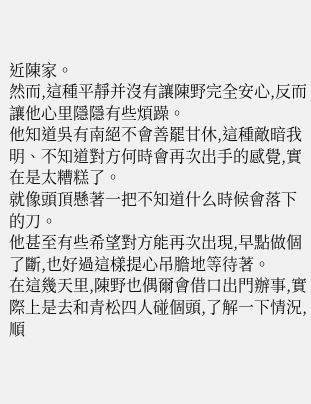近陳家。
然而,這種平靜并沒有讓陳野完全安心,反而讓他心里隱隱有些煩躁。
他知道吳有南絕不會善罷甘休,這種敵暗我明、不知道對方何時會再次出手的感覺,實在是太糟糕了。
就像頭頂懸著一把不知道什么時候會落下的刀。
他甚至有些希望對方能再次出現,早點做個了斷,也好過這樣提心吊膽地等待著。
在這幾天里,陳野也偶爾會借口出門辦事,實際上是去和青松四人碰個頭,了解一下情況,順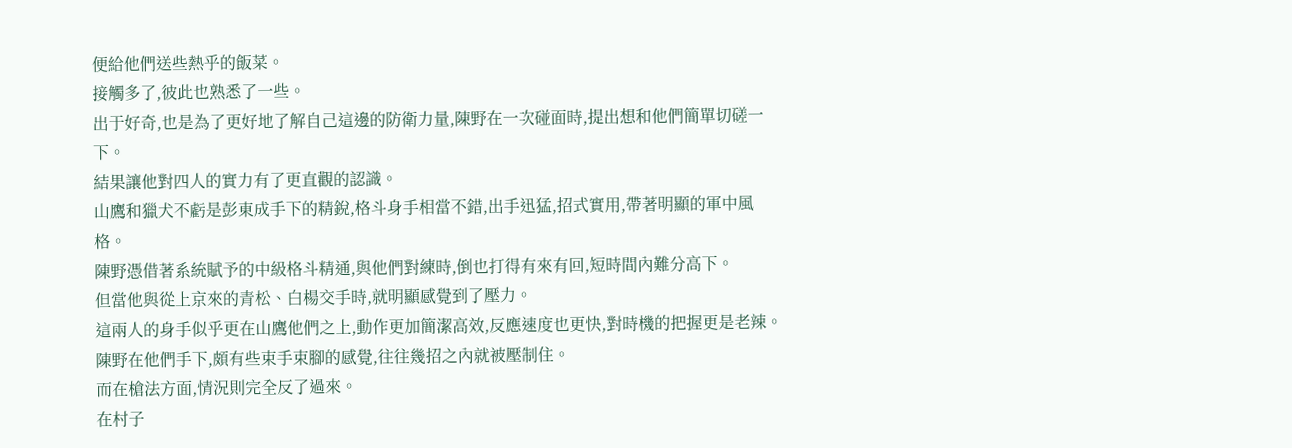便給他們送些熱乎的飯菜。
接觸多了,彼此也熟悉了一些。
出于好奇,也是為了更好地了解自己這邊的防衛力量,陳野在一次碰面時,提出想和他們簡單切磋一下。
結果讓他對四人的實力有了更直觀的認識。
山鷹和獵犬不虧是彭東成手下的精銳,格斗身手相當不錯,出手迅猛,招式實用,帶著明顯的軍中風格。
陳野憑借著系統賦予的中級格斗精通,與他們對練時,倒也打得有來有回,短時間內難分高下。
但當他與從上京來的青松、白楊交手時,就明顯感覺到了壓力。
這兩人的身手似乎更在山鷹他們之上,動作更加簡潔高效,反應速度也更快,對時機的把握更是老辣。
陳野在他們手下,頗有些束手束腳的感覺,往往幾招之內就被壓制住。
而在槍法方面,情況則完全反了過來。
在村子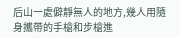后山一處僻靜無人的地方,幾人用隨身攜帶的手槍和步槍進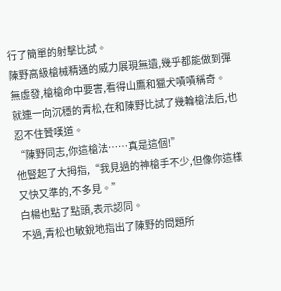行了簡單的射擊比試。
陳野高級槍械精通的威力展現無遺,幾乎都能做到彈無虛發,槍槍命中要害,看得山鷹和獵犬嘖嘖稱奇。
就連一向沉穩的青松,在和陳野比試了幾輪槍法后,也忍不住贊嘆道。
“陳野同志,你這槍法……真是這個!”
他豎起了大拇指,“我見過的神槍手不少,但像你這樣又快又準的,不多見。”
白楊也點了點頭,表示認同。
不過,青松也敏銳地指出了陳野的問題所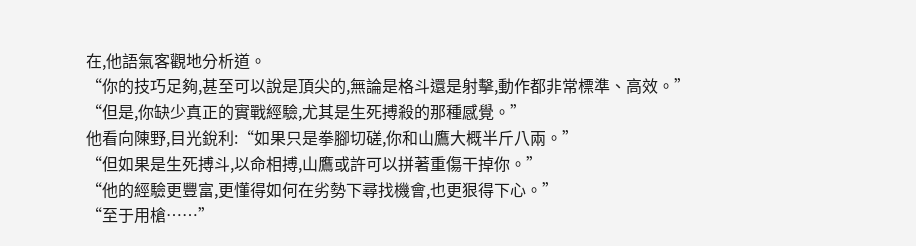在,他語氣客觀地分析道。
“你的技巧足夠,甚至可以說是頂尖的,無論是格斗還是射擊,動作都非常標準、高效。”
“但是,你缺少真正的實戰經驗,尤其是生死搏殺的那種感覺。”
他看向陳野,目光銳利:“如果只是拳腳切磋,你和山鷹大概半斤八兩。”
“但如果是生死搏斗,以命相搏,山鷹或許可以拼著重傷干掉你。”
“他的經驗更豐富,更懂得如何在劣勢下尋找機會,也更狠得下心。”
“至于用槍……”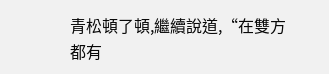青松頓了頓,繼續說道,“在雙方都有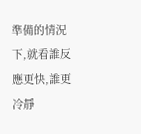準備的情況下,就看誰反應更快,誰更冷靜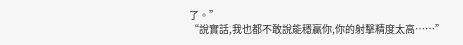了。”
“說實話,我也都不敢說能穩贏你,你的射擊精度太高……”